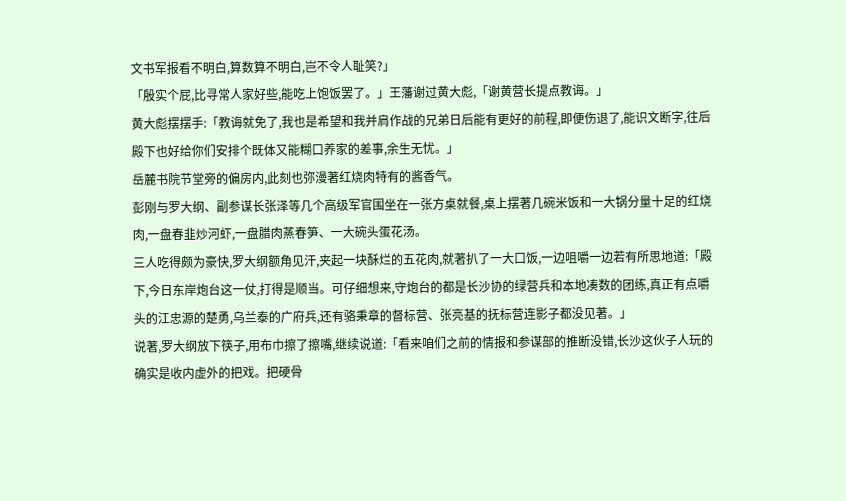文书军报看不明白,算数算不明白,岂不令人耻笑?」
「殷实个屁,比寻常人家好些,能吃上饱饭罢了。」王藩谢过黄大彪,「谢黄营长提点教诲。」
黄大彪摆摆手:「教诲就免了,我也是希望和我并肩作战的兄弟日后能有更好的前程,即便伤退了,能识文断字,往后殿下也好给你们安排个既体又能糊口养家的差事,余生无忧。」
岳麓书院节堂旁的偏房内,此刻也弥漫著红烧肉特有的酱香气。
彭刚与罗大纲、副参谋长张泽等几个高级军官围坐在一张方桌就餐,桌上摆著几碗米饭和一大锅分量十足的红烧肉,一盘春韭炒河虾,一盘腊肉蒸春笋、一大碗头蛋花汤。
三人吃得颇为豪快,罗大纲额角见汗,夹起一块酥烂的五花肉,就著扒了一大口饭,一边咀嚼一边若有所思地道:「殿下,今日东岸炮台这一仗,打得是顺当。可仔细想来,守炮台的都是长沙协的绿营兵和本地凑数的团练,真正有点嚼头的江忠源的楚勇,乌兰泰的广府兵,还有骆秉章的督标营、张亮基的抚标营连影子都没见著。」
说著,罗大纲放下筷子,用布巾擦了擦嘴,继续说道:「看来咱们之前的情报和参谋部的推断没错,长沙这伙子人玩的确实是收内虚外的把戏。把硬骨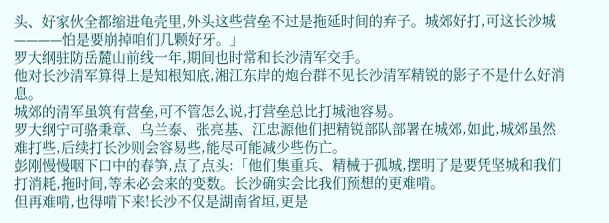头、好家伙全都缩进龟壳里,外头这些营垒不过是拖延时间的弃子。城郊好打,可这长沙城————怕是要崩掉咱们几颗好牙。」
罗大纲驻防岳麓山前线一年,期间也时常和长沙清军交手。
他对长沙清军算得上是知根知底,湘江东岸的炮台群不见长沙清军精锐的影子不是什么好消息。
城郊的清军虽筑有营垒,可不管怎么说,打营垒总比打城池容易。
罗大纲宁可骆秉章、乌兰泰、张亮基、江忠源他们把精锐部队部署在城郊,如此,城郊虽然难打些,后续打长沙则会容易些,能尽可能减少些伤亡。
彭刚慢慢咽下口中的春笋,点了点头:「他们集重兵、精械于孤城,摆明了是要凭坚城和我们打消耗,拖时间,等未必会来的变数。长沙确实会比我们预想的更难啃。
但再难啃,也得啃下来!长沙不仅是湖南省垣,更是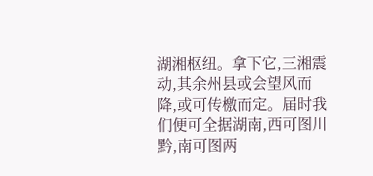湖湘枢纽。拿下它,三湘震动,其余州县或会望风而降,或可传檄而定。届时我们便可全据湖南,西可图川黔,南可图两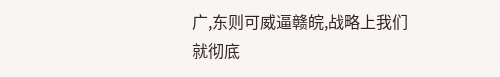广,东则可威逼赣皖,战略上我们就彻底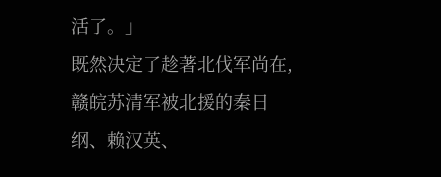活了。」
既然决定了趁著北伐军尚在,赣皖苏清军被北援的秦日纲、赖汉英、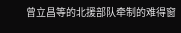曾立昌等的北援部队牵制的难得窗